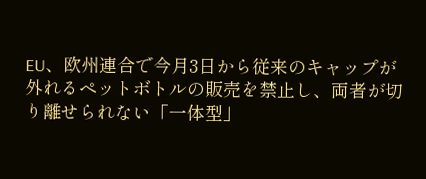EU、欧州連合で今月3日から従来のキャップが外れるペットボトルの販売を禁止し、両者が切り離せられない「一体型」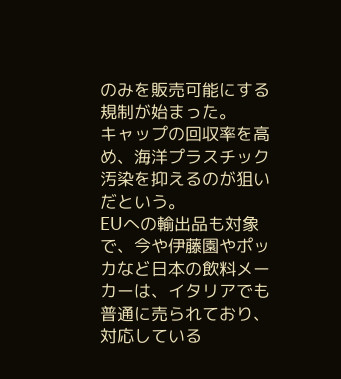のみを販売可能にする規制が始まった。
キャップの回収率を高め、海洋プラスチック汚染を抑えるのが狙いだという。
EUへの輸出品も対象で、今や伊藤園やポッカなど日本の飲料メーカーは、イタリアでも普通に売られており、対応している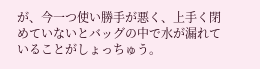が、今一つ使い勝手が悪く、上手く閉めていないとバッグの中で水が漏れていることがしょっちゅう。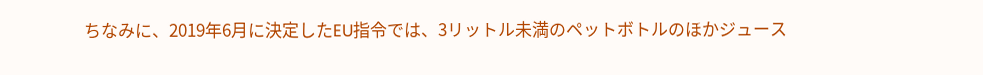ちなみに、2019年6月に決定したEU指令では、3リットル未満のペットボトルのほかジュース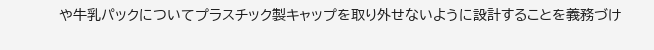や牛乳パックについてプラスチック製キャップを取り外せないように設計することを義務づけ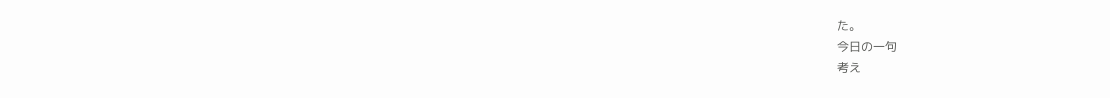た。
今日の一句
考え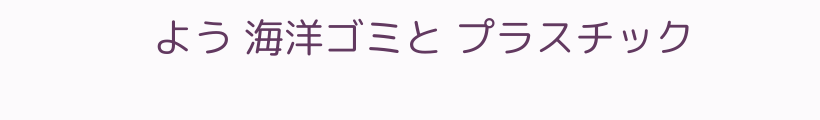よう 海洋ゴミと プラスチック